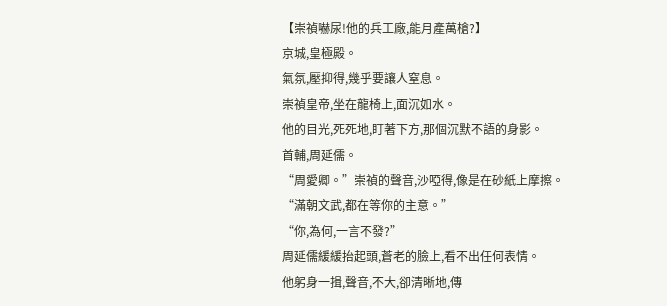【崇禎嚇尿!他的兵工廠,能月產萬槍?】
京城,皇極殿。
氣氛,壓抑得,幾乎要讓人窒息。
崇禎皇帝,坐在龍椅上,面沉如水。
他的目光,死死地,盯著下方,那個沉默不語的身影。
首輔,周延儒。
“周愛卿。”崇禎的聲音,沙啞得,像是在砂紙上摩擦。
“滿朝文武,都在等你的主意。”
“你,為何,一言不發?”
周延儒緩緩抬起頭,蒼老的臉上,看不出任何表情。
他躬身一揖,聲音,不大,卻清晰地,傳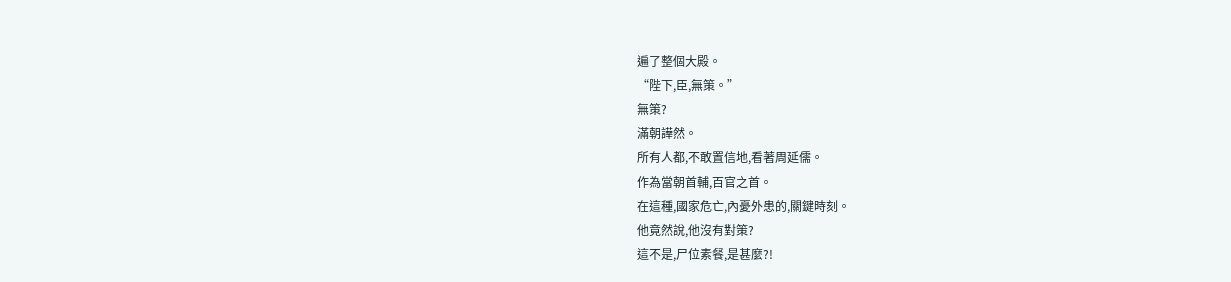遍了整個大殿。
“陛下,臣,無策。”
無策?
滿朝譁然。
所有人都,不敢置信地,看著周延儒。
作為當朝首輔,百官之首。
在這種,國家危亡,內憂外患的,關鍵時刻。
他竟然說,他沒有對策?
這不是,尸位素餐,是甚麼?!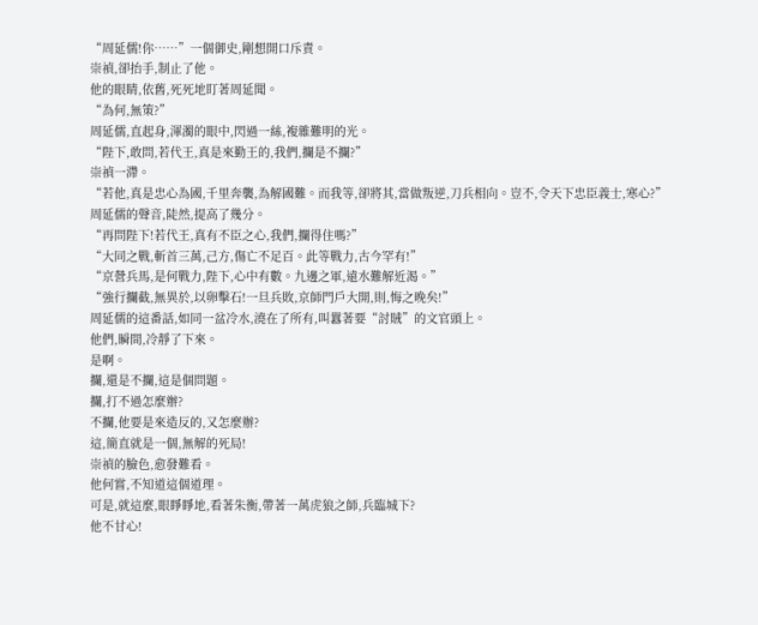“周延儒!你……”一個御史,剛想開口斥責。
崇禎,卻抬手,制止了他。
他的眼睛,依舊,死死地盯著周延聞。
“為何,無策?”
周延儒,直起身,渾濁的眼中,閃過一絲,複雜難明的光。
“陛下,敢問,若代王,真是來勤王的,我們,攔是不攔?”
崇禎一滯。
“若他,真是忠心為國,千里奔襲,為解國難。而我等,卻將其,當做叛逆,刀兵相向。豈不,令天下忠臣義士,寒心?”
周延儒的聲音,陡然,提高了幾分。
“再問陛下!若代王,真有不臣之心,我們,攔得住嗎?”
“大同之戰,斬首三萬,己方,傷亡不足百。此等戰力,古今罕有!”
“京營兵馬,是何戰力,陛下,心中有數。九邊之軍,遠水難解近渴。”
“強行攔截,無異於,以卵擊石!一旦兵敗,京師門戶大開,則,悔之晚矣!”
周延儒的這番話,如同一盆冷水,澆在了所有,叫囂著要“討賊”的文官頭上。
他們,瞬間,冷靜了下來。
是啊。
攔,還是不攔,這是個問題。
攔,打不過怎麼辦?
不攔,他要是來造反的,又怎麼辦?
這,簡直就是一個,無解的死局!
崇禎的臉色,愈發難看。
他何嘗,不知道這個道理。
可是,就這麼,眼睜睜地,看著朱衡,帶著一萬虎狼之師,兵臨城下?
他不甘心!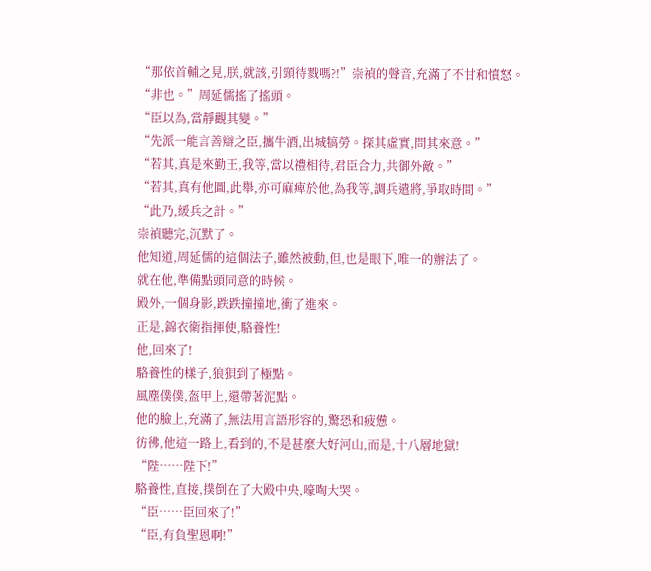“那依首輔之見,朕,就該,引頸待戮嗎?!”崇禎的聲音,充滿了不甘和憤怒。
“非也。”周延儒搖了搖頭。
“臣以為,當靜觀其變。”
“先派一能言善辯之臣,攜牛酒,出城犒勞。探其虛實,問其來意。”
“若其,真是來勤王,我等,當以禮相待,君臣合力,共御外敵。”
“若其,真有他圖,此舉,亦可麻痺於他,為我等,調兵遣將,爭取時間。”
“此乃,緩兵之計。”
崇禎聽完,沉默了。
他知道,周延儒的這個法子,雖然被動,但,也是眼下,唯一的辦法了。
就在他,準備點頭同意的時候。
殿外,一個身影,跌跌撞撞地,衝了進來。
正是,錦衣衛指揮使,駱養性!
他,回來了!
駱養性的樣子,狼狽到了極點。
風塵僕僕,盔甲上,還帶著泥點。
他的臉上,充滿了,無法用言語形容的,驚恐和疲憊。
彷彿,他這一路上,看到的,不是甚麼大好河山,而是,十八層地獄!
“陛……陛下!”
駱養性,直接,撲倒在了大殿中央,嚎啕大哭。
“臣……臣回來了!”
“臣,有負聖恩啊!”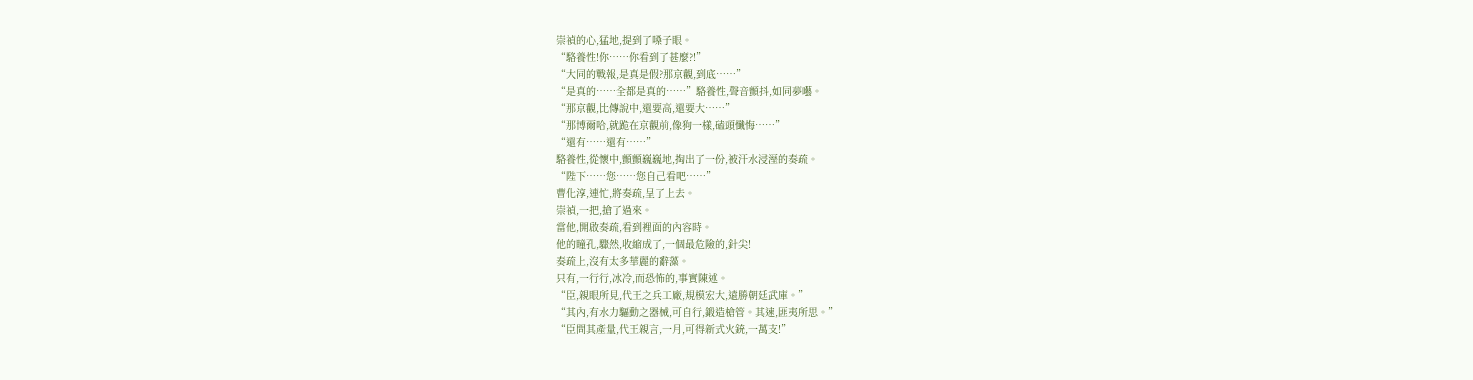崇禎的心,猛地,提到了嗓子眼。
“駱養性!你……你看到了甚麼?!”
“大同的戰報,是真是假?那京觀,到底……”
“是真的……全都是真的……”駱養性,聲音顫抖,如同夢囈。
“那京觀,比傳說中,還要高,還要大……”
“那博爾哈,就跪在京觀前,像狗一樣,磕頭懺悔……”
“還有……還有……”
駱養性,從懷中,顫顫巍巍地,掏出了一份,被汗水浸溼的奏疏。
“陛下……您……您自己看吧……”
曹化淳,連忙,將奏疏,呈了上去。
崇禎,一把,搶了過來。
當他,開啟奏疏,看到裡面的內容時。
他的瞳孔,驟然,收縮成了,一個最危險的,針尖!
奏疏上,沒有太多華麗的辭藻。
只有,一行行,冰冷,而恐怖的,事實陳述。
“臣,親眼所見,代王之兵工廠,規模宏大,遠勝朝廷武庫。”
“其內,有水力驅動之器械,可自行,鍛造槍管。其速,匪夷所思。”
“臣問其產量,代王親言,一月,可得新式火銃,一萬支!”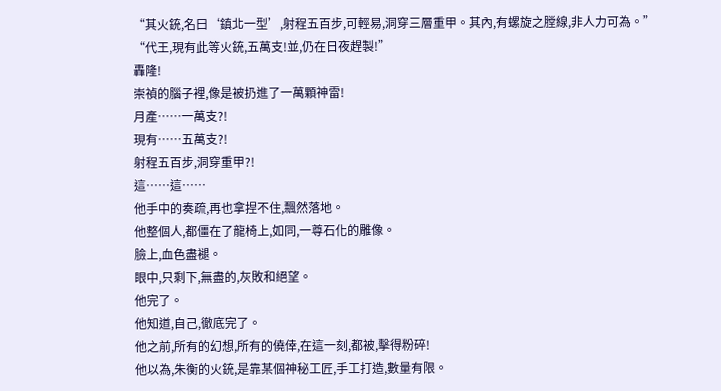“其火銃,名曰‘鎮北一型’,射程五百步,可輕易,洞穿三層重甲。其內,有螺旋之膛線,非人力可為。”
“代王,現有此等火銃,五萬支!並,仍在日夜趕製!”
轟隆!
崇禎的腦子裡,像是被扔進了一萬顆神雷!
月產……一萬支?!
現有……五萬支?!
射程五百步,洞穿重甲?!
這……這……
他手中的奏疏,再也拿捏不住,飄然落地。
他整個人,都僵在了龍椅上,如同,一尊石化的雕像。
臉上,血色盡褪。
眼中,只剩下,無盡的,灰敗和絕望。
他完了。
他知道,自己,徹底完了。
他之前,所有的幻想,所有的僥倖,在這一刻,都被,擊得粉碎!
他以為,朱衡的火銃,是靠某個神秘工匠,手工打造,數量有限。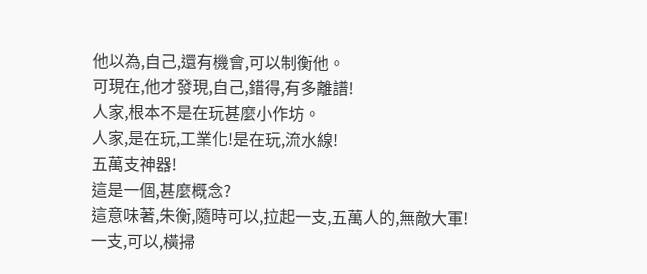他以為,自己,還有機會,可以制衡他。
可現在,他才發現,自己,錯得,有多離譜!
人家,根本不是在玩甚麼小作坊。
人家,是在玩,工業化!是在玩,流水線!
五萬支神器!
這是一個,甚麼概念?
這意味著,朱衡,隨時可以,拉起一支,五萬人的,無敵大軍!
一支,可以,橫掃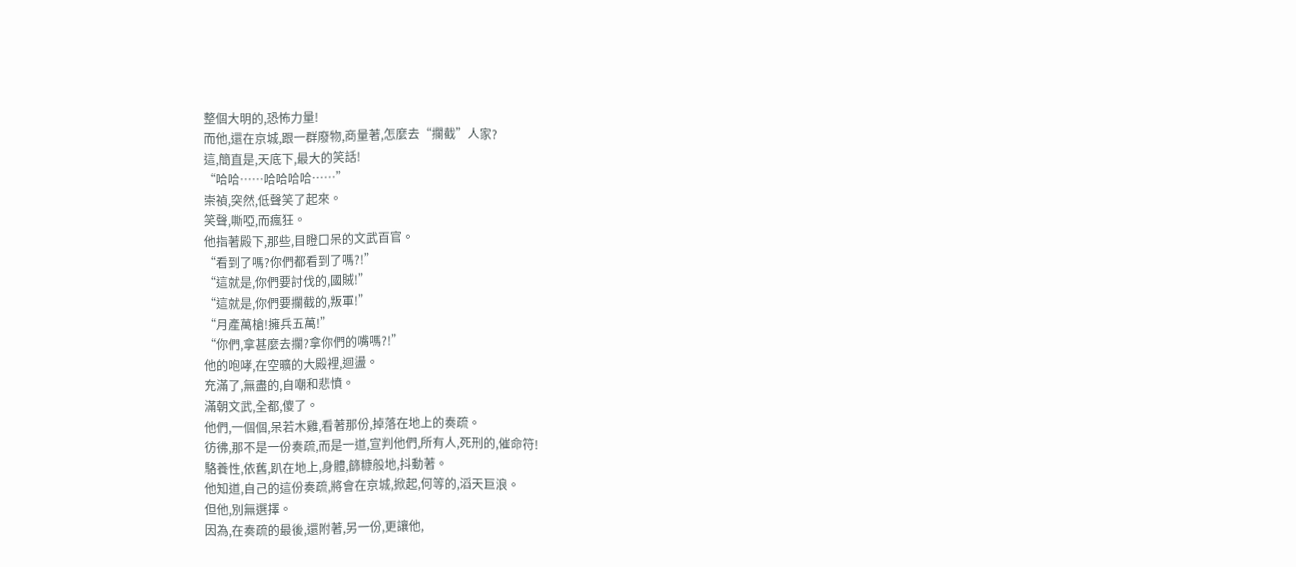整個大明的,恐怖力量!
而他,還在京城,跟一群廢物,商量著,怎麼去“攔截”人家?
這,簡直是,天底下,最大的笑話!
“哈哈……哈哈哈哈……”
崇禎,突然,低聲笑了起來。
笑聲,嘶啞,而瘋狂。
他指著殿下,那些,目瞪口呆的文武百官。
“看到了嗎?你們都看到了嗎?!”
“這就是,你們要討伐的,國賊!”
“這就是,你們要攔截的,叛軍!”
“月產萬槍!擁兵五萬!”
“你們,拿甚麼去攔?拿你們的嘴嗎?!”
他的咆哮,在空曠的大殿裡,迴盪。
充滿了,無盡的,自嘲和悲憤。
滿朝文武,全都,傻了。
他們,一個個,呆若木雞,看著那份,掉落在地上的奏疏。
彷彿,那不是一份奏疏,而是一道,宣判他們,所有人,死刑的,催命符!
駱養性,依舊,趴在地上,身體,篩糠般地,抖動著。
他知道,自己的這份奏疏,將會在京城,掀起,何等的,滔天巨浪。
但他,別無選擇。
因為,在奏疏的最後,還附著,另一份,更讓他,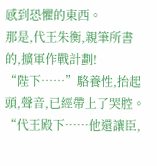感到恐懼的東西。
那是,代王朱衡,親筆所書的,擴軍作戰計劃!
“陛下……”駱養性,抬起頭,聲音,已經帶上了哭腔。
“代王殿下……他還讓臣,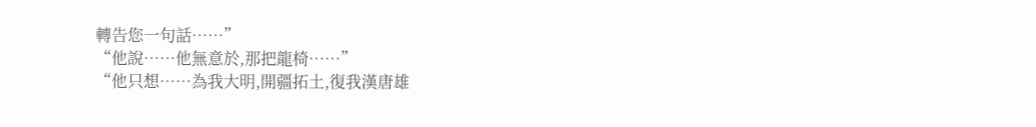轉告您一句話……”
“他說……他無意於,那把龍椅……”
“他只想……為我大明,開疆拓土,復我漢唐雄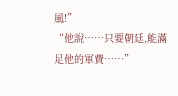風!”
“他說……只要朝廷,能滿足他的軍費……”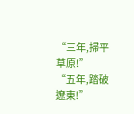“三年,掃平草原!”
“五年,踏破遼東!”